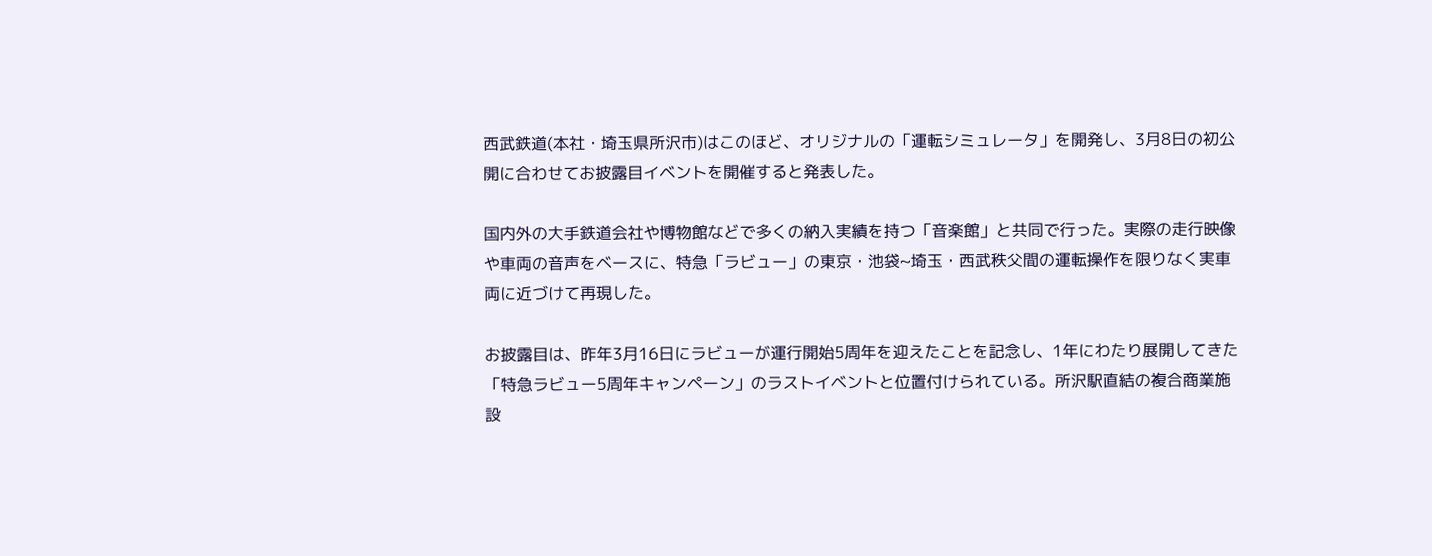西武鉄道(本社・埼玉県所沢市)はこのほど、オリジナルの「運転シミュレータ」を開発し、3月8日の初公開に合わせてお披露目イベントを開催すると発表した。

国内外の大手鉄道会社や博物館などで多くの納入実績を持つ「音楽館」と共同で行った。実際の走行映像や車両の音声をベースに、特急「ラビュー」の東京・池袋~埼玉・西武秩父間の運転操作を限りなく実車両に近づけて再現した。

お披露目は、昨年3月16日にラビューが運行開始5周年を迎えたことを記念し、1年にわたり展開してきた「特急ラビュー5周年キャンペーン」のラストイベントと位置付けられている。所沢駅直結の複合商業施設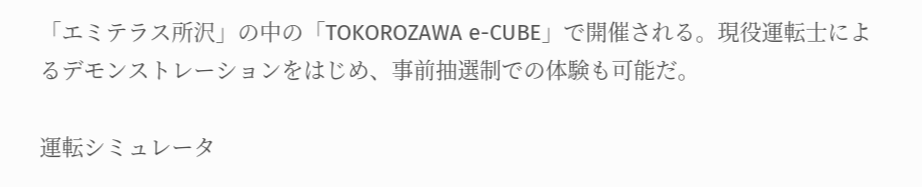「エミテラス所沢」の中の「TOKOROZAWA e-CUBE」で開催される。現役運転士によるデモンストレーションをはじめ、事前抽選制での体験も可能だ。

運転シミュレータ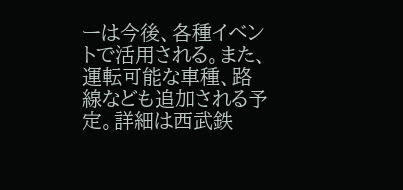ーは今後、各種イベントで活用される。また、運転可能な車種、路線なども追加される予定。詳細は西武鉄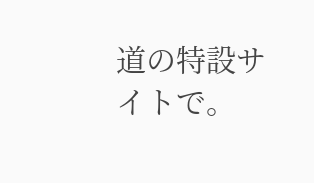道の特設サイトで。